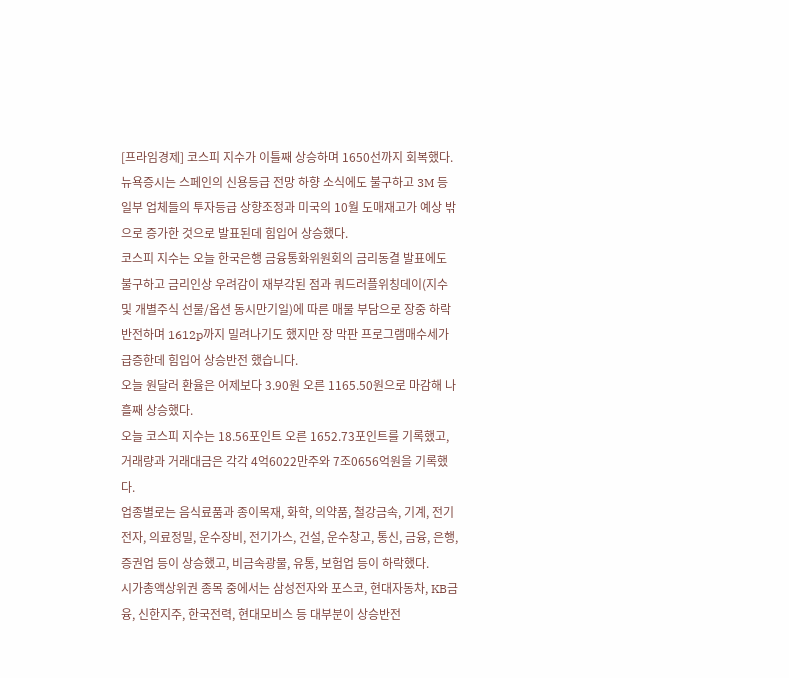[프라임경제] 코스피 지수가 이틀째 상승하며 1650선까지 회복했다. 뉴욕증시는 스페인의 신용등급 전망 하향 소식에도 불구하고 3M 등 일부 업체들의 투자등급 상향조정과 미국의 10월 도매재고가 예상 밖으로 증가한 것으로 발표된데 힘입어 상승했다.
코스피 지수는 오늘 한국은행 금융통화위원회의 금리동결 발표에도 불구하고 금리인상 우려감이 재부각된 점과 쿼드러플위칭데이(지수 및 개별주식 선물/옵션 동시만기일)에 따른 매물 부담으로 장중 하락반전하며 1612p까지 밀려나기도 했지만 장 막판 프로그램매수세가 급증한데 힘입어 상승반전 했습니다.
오늘 원달러 환율은 어제보다 3.90원 오른 1165.50원으로 마감해 나흘째 상승했다.
오늘 코스피 지수는 18.56포인트 오른 1652.73포인트를 기록했고, 거래량과 거래대금은 각각 4억6022만주와 7조0656억원을 기록했다.
업종별로는 음식료품과 종이목재, 화학, 의약품, 철강금속, 기계, 전기전자, 의료정밀, 운수장비, 전기가스, 건설, 운수창고, 통신, 금융, 은행, 증권업 등이 상승했고, 비금속광물, 유통, 보험업 등이 하락했다.
시가총액상위권 종목 중에서는 삼성전자와 포스코, 현대자동차, KB금융, 신한지주, 한국전력, 현대모비스 등 대부분이 상승반전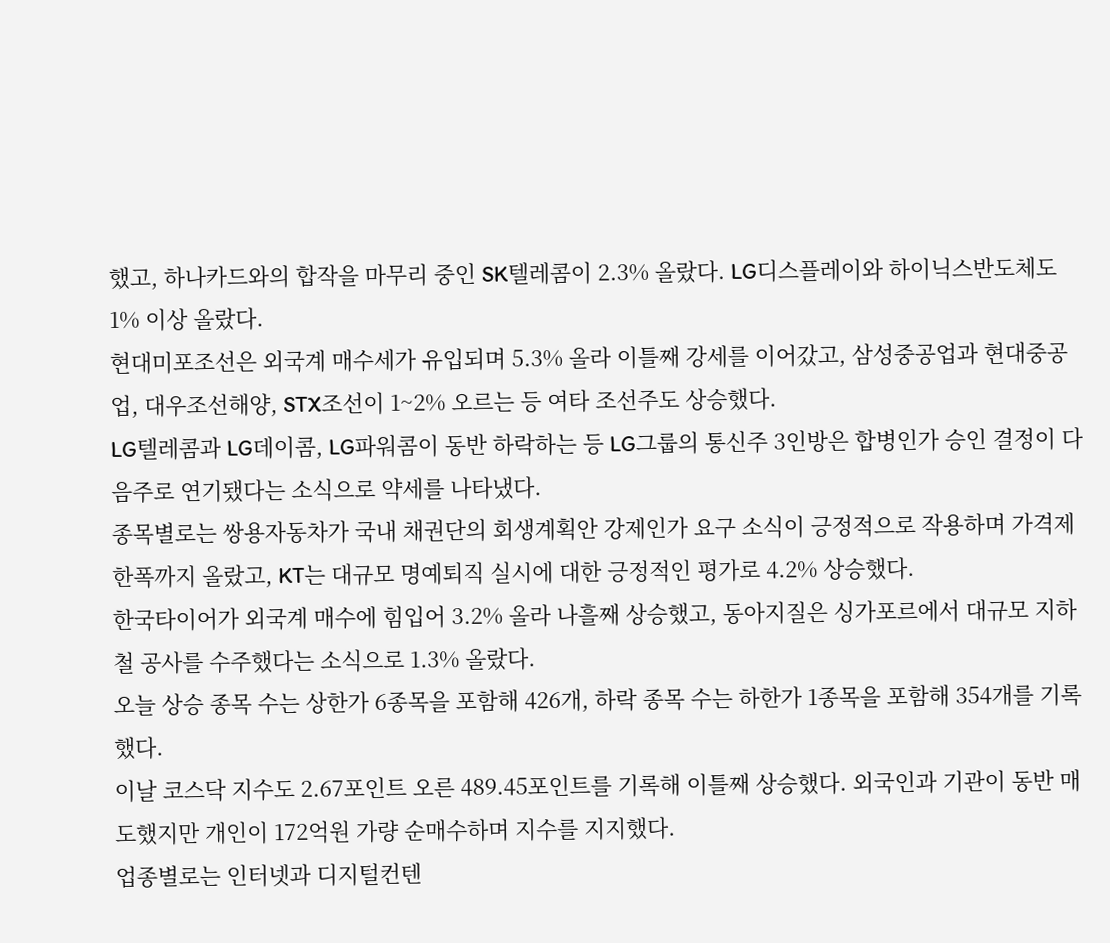했고, 하나카드와의 합작을 마무리 중인 SK텔레콤이 2.3% 올랐다. LG디스플레이와 하이닉스반도체도 1% 이상 올랐다.
현대미포조선은 외국계 매수세가 유입되며 5.3% 올라 이틀째 강세를 이어갔고, 삼성중공업과 현대중공업, 대우조선해양, STX조선이 1~2% 오르는 등 여타 조선주도 상승했다.
LG텔레콤과 LG데이콤, LG파워콤이 동반 하락하는 등 LG그룹의 통신주 3인방은 합병인가 승인 결정이 다음주로 연기됐다는 소식으로 약세를 나타냈다.
종목별로는 쌍용자동차가 국내 채권단의 회생계획안 강제인가 요구 소식이 긍정적으로 작용하며 가격제한폭까지 올랐고, KT는 대규모 명예퇴직 실시에 대한 긍정적인 평가로 4.2% 상승했다.
한국타이어가 외국계 매수에 힘입어 3.2% 올라 나흘째 상승했고, 동아지질은 싱가포르에서 대규모 지하철 공사를 수주했다는 소식으로 1.3% 올랐다.
오늘 상승 종목 수는 상한가 6종목을 포함해 426개, 하락 종목 수는 하한가 1종목을 포함해 354개를 기록했다.
이날 코스닥 지수도 2.67포인트 오른 489.45포인트를 기록해 이틀째 상승했다. 외국인과 기관이 동반 매도했지만 개인이 172억원 가량 순매수하며 지수를 지지했다.
업종별로는 인터넷과 디지털컨텐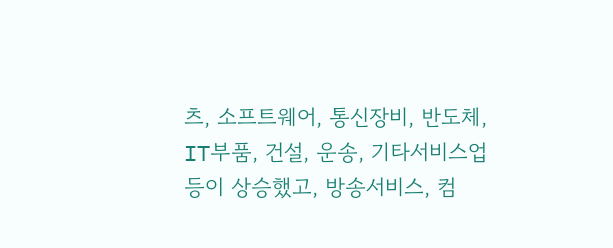츠, 소프트웨어, 통신장비, 반도체, IT부품, 건설, 운송, 기타서비스업 등이 상승했고, 방송서비스, 컴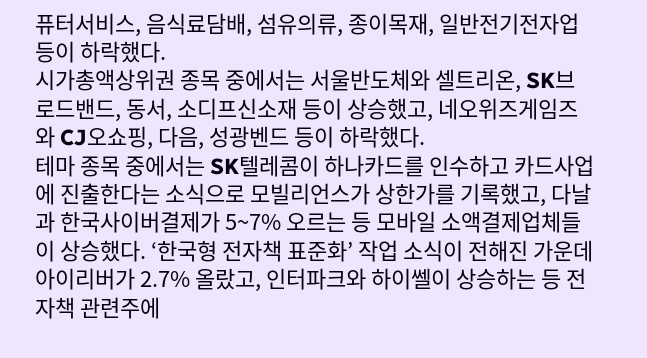퓨터서비스, 음식료담배, 섬유의류, 종이목재, 일반전기전자업 등이 하락했다.
시가총액상위권 종목 중에서는 서울반도체와 셀트리온, SK브로드밴드, 동서, 소디프신소재 등이 상승했고, 네오위즈게임즈와 CJ오쇼핑, 다음, 성광벤드 등이 하락했다.
테마 종목 중에서는 SK텔레콤이 하나카드를 인수하고 카드사업에 진출한다는 소식으로 모빌리언스가 상한가를 기록했고, 다날과 한국사이버결제가 5~7% 오르는 등 모바일 소액결제업체들이 상승했다. ‘한국형 전자책 표준화’ 작업 소식이 전해진 가운데 아이리버가 2.7% 올랐고, 인터파크와 하이쎌이 상승하는 등 전자책 관련주에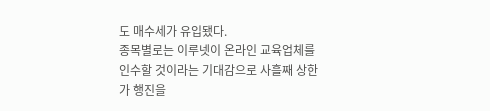도 매수세가 유입됐다.
종목별로는 이루넷이 온라인 교육업체를 인수할 것이라는 기대감으로 사흘째 상한가 행진을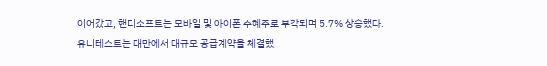이어갔고, 핸디소프트는 모바일 및 아이폰 수혜주로 부각되며 5.7% 상승했다.
유니테스트는 대만에서 대규모 공급계약을 체결했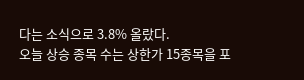다는 소식으로 3.8% 올랐다.
오늘 상승 종목 수는 상한가 15종목을 포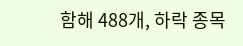함해 488개, 하락 종목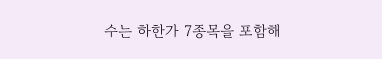수는 하한가 7종목을 포함해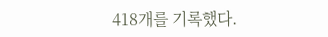418개를 기록했다.